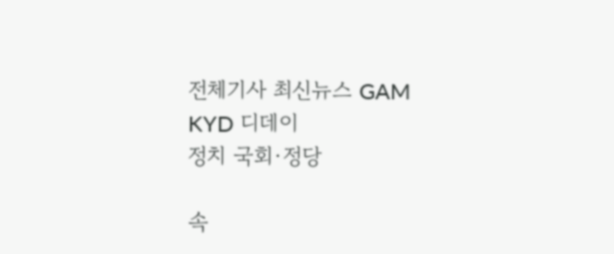전체기사 최신뉴스 GAM
KYD 디데이
정치 국회·정당

속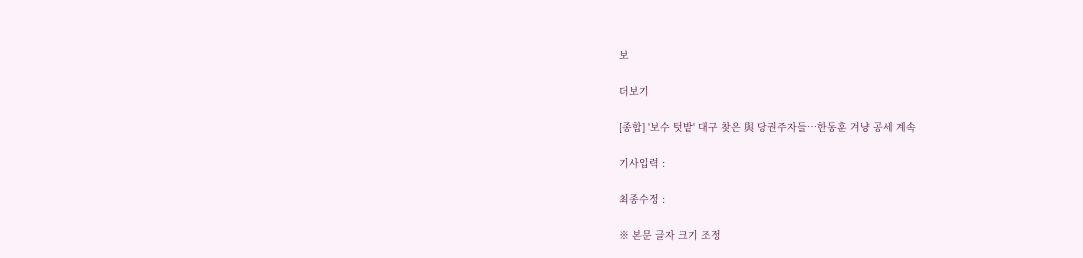보

더보기

[종합] '보수 텃밭' 대구 찾은 與 당권주자들…한동훈 겨냥 공세 계속

기사입력 :

최종수정 :

※ 본문 글자 크기 조정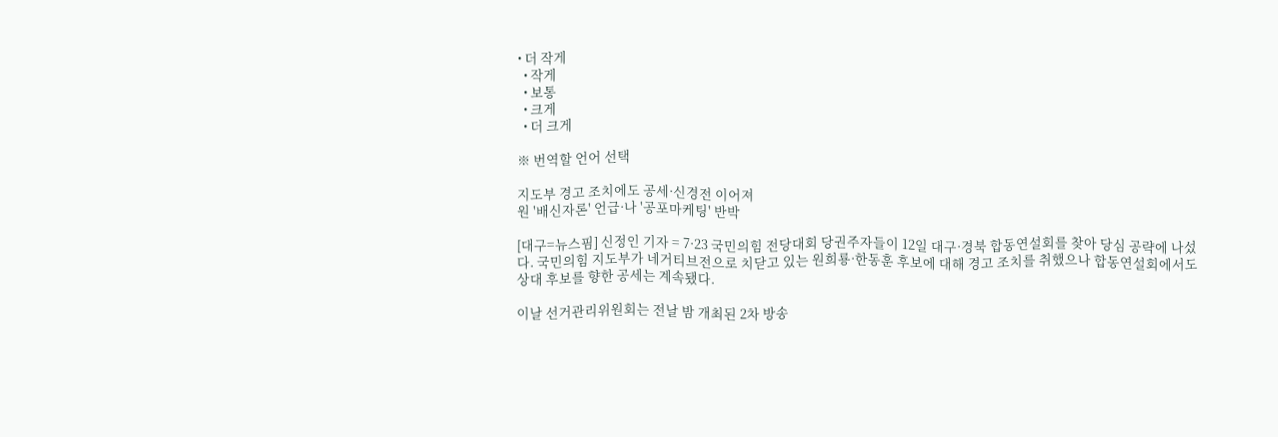• 더 작게
  • 작게
  • 보통
  • 크게
  • 더 크게

※ 번역할 언어 선택

지도부 경고 조치에도 공세·신경전 이어져
원 '배신자론' 언급·나 '공포마케팅' 반박

[대구=뉴스핌] 신정인 기자 = 7·23 국민의힘 전당대회 당권주자들이 12일 대구·경북 합동연설회를 찾아 당심 공략에 나섰다. 국민의힘 지도부가 네거티브전으로 치닫고 있는 원희룡·한동훈 후보에 대해 경고 조치를 취했으나 합동연설회에서도 상대 후보를 향한 공세는 계속됐다.

이날 선거관리위원회는 전날 밤 개최된 2차 방송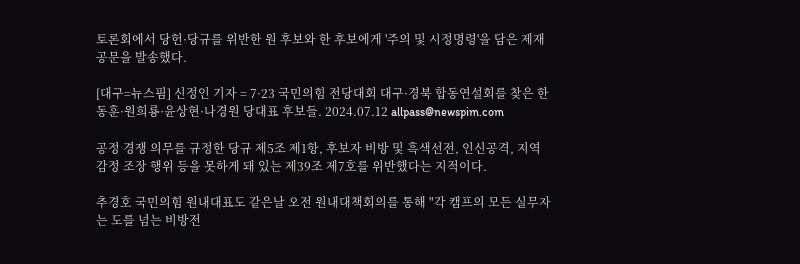토론회에서 당헌·당규를 위반한 원 후보와 한 후보에게 '주의 및 시정명령'을 담은 제재 공문을 발송했다.

[대구=뉴스핌] 신정인 기자 = 7·23 국민의힘 전당대회 대구·경북 합동연설회를 찾은 한동훈·원희룡·윤상현·나경원 당대표 후보들. 2024.07.12 allpass@newspim.com

공정 경쟁 의무를 규정한 당규 제5조 제1항, 후보자 비방 및 흑색선전, 인신공격, 지역감정 조장 행위 등을 못하게 돼 있는 제39조 제7호를 위반했다는 지적이다.

추경호 국민의힘 원내대표도 같은날 오전 원내대책회의를 통해 "각 캠프의 모든 실무자는 도를 넘는 비방전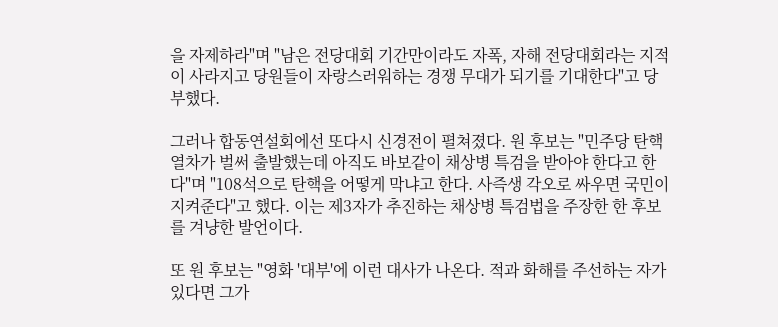을 자제하라"며 "남은 전당대회 기간만이라도 자폭, 자해 전당대회라는 지적이 사라지고 당원들이 자랑스러워하는 경쟁 무대가 되기를 기대한다"고 당부했다.

그러나 합동연설회에선 또다시 신경전이 펼쳐졌다. 원 후보는 "민주당 탄핵열차가 벌써 출발했는데 아직도 바보같이 채상병 특검을 받아야 한다고 한다"며 "108석으로 탄핵을 어떻게 막냐고 한다. 사즉생 각오로 싸우면 국민이 지켜준다"고 했다. 이는 제3자가 추진하는 채상병 특검법을 주장한 한 후보를 겨냥한 발언이다.

또 원 후보는 "영화 '대부'에 이런 대사가 나온다. 적과 화해를 주선하는 자가 있다면 그가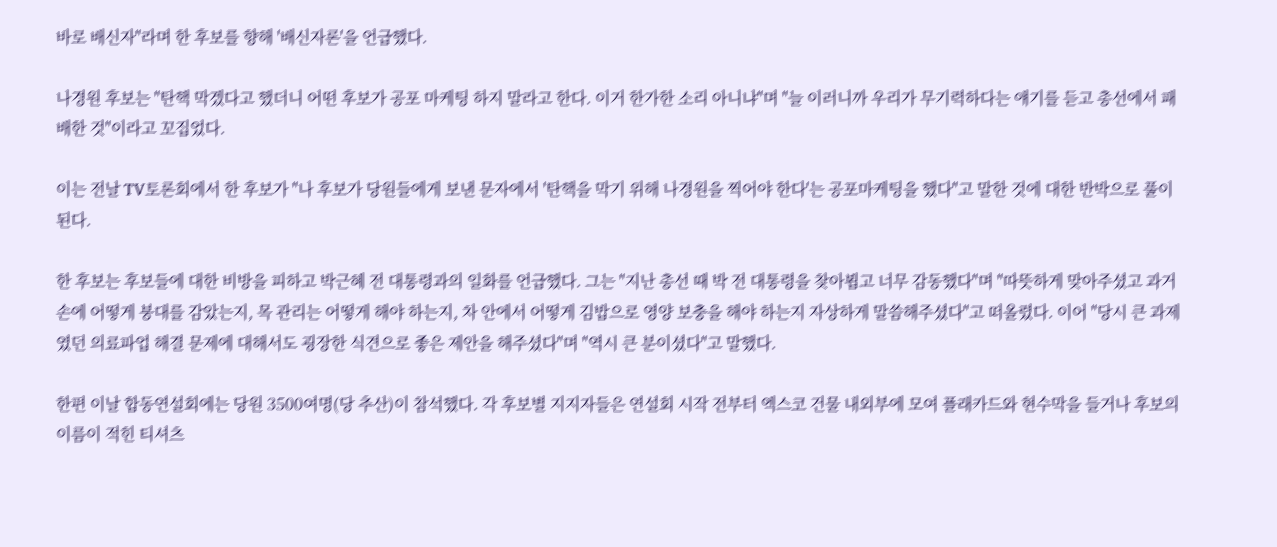바로 배신자"라며 한 후보를 향해 '배신자론'을 언급했다.

나경원 후보는 "탄핵 막겠다고 했더니 어떤 후보가 공포 마케팅 하지 말라고 한다. 이거 한가한 소리 아니냐"며 "늘 이러니까 우리가 무기력하다는 얘기를 듣고 총선에서 패배한 것"이라고 꼬집었다.

이는 전날 TV토론회에서 한 후보가 "나 후보가 당원들에게 보낸 문자에서 '탄핵을 막기 위해 나경원을 찍어야 한다'는 공포마케팅을 했다"고 말한 것에 대한 반박으로 풀이된다.

한 후보는 후보들에 대한 비방을 피하고 박근혜 전 대통령과의 일화를 언급했다. 그는 "지난 총선 때 박 전 대통령을 찾아뵙고 너무 감동했다"며 "따뜻하게 맞아주셨고 과거 손에 어떻게 붕대를 감았는지, 목 관리는 어떻게 해야 하는지, 차 안에서 어떻게 김밥으로 영양 보충을 해야 하는지 자상하게 말씀해주셨다"고 떠올렸다. 이어 "당시 큰 과제였던 의료파업 해결 문제에 대해서도 굉장한 식견으로 좋은 제안을 해주셨다"며 "역시 큰 분이셨다"고 말했다.

한편 이날 합동연설회에는 당원 3500여명(당 추산)이 참석했다. 각 후보별 지지자들은 연설회 시작 전부터 엑스코 건물 내외부에 모여 플래카드와 현수막을 들거나 후보의 이름이 적힌 티셔츠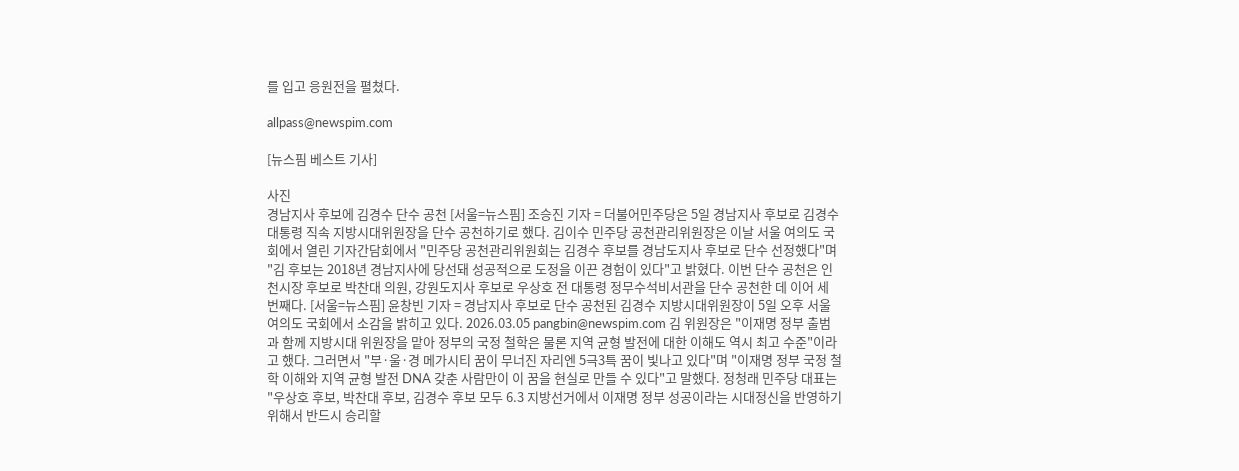를 입고 응원전을 펼쳤다.

allpass@newspim.com

[뉴스핌 베스트 기사]

사진
경남지사 후보에 김경수 단수 공천 [서울=뉴스핌] 조승진 기자 = 더불어민주당은 5일 경남지사 후보로 김경수 대통령 직속 지방시대위원장을 단수 공천하기로 했다. 김이수 민주당 공천관리위원장은 이날 서울 여의도 국회에서 열린 기자간담회에서 "민주당 공천관리위원회는 김경수 후보를 경남도지사 후보로 단수 선정했다"며 "김 후보는 2018년 경남지사에 당선돼 성공적으로 도정을 이끈 경험이 있다"고 밝혔다. 이번 단수 공천은 인천시장 후보로 박찬대 의원, 강원도지사 후보로 우상호 전 대통령 정무수석비서관을 단수 공천한 데 이어 세 번째다. [서울=뉴스핌] 윤창빈 기자 = 경남지사 후보로 단수 공천된 김경수 지방시대위원장이 5일 오후 서울 여의도 국회에서 소감을 밝히고 있다. 2026.03.05 pangbin@newspim.com 김 위원장은 "이재명 정부 출범과 함께 지방시대 위원장을 맡아 정부의 국정 철학은 물론 지역 균형 발전에 대한 이해도 역시 최고 수준"이라고 했다. 그러면서 "부·울·경 메가시티 꿈이 무너진 자리엔 5극3특 꿈이 빛나고 있다"며 "이재명 정부 국정 철학 이해와 지역 균형 발전 DNA 갖춘 사람만이 이 꿈을 현실로 만들 수 있다"고 말했다. 정청래 민주당 대표는 "우상호 후보, 박찬대 후보, 김경수 후보 모두 6.3 지방선거에서 이재명 정부 성공이라는 시대정신을 반영하기 위해서 반드시 승리할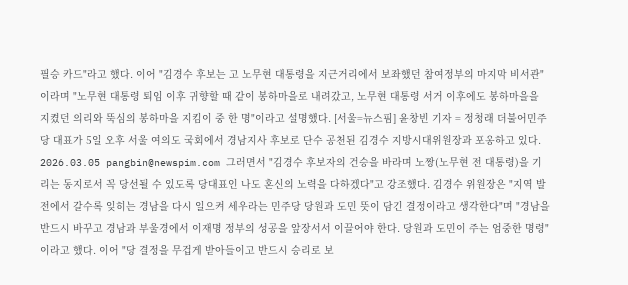필승 카드"라고 했다. 이어 "김경수 후보는 고 노무현 대통령을 지근거리에서 보좌했던 참여정부의 마지막 비서관"이라며 "노무현 대통령 퇴임 이후 귀향할 때 같이 봉하마을로 내려갔고, 노무현 대통령 서거 이후에도 봉하마을을 지켰던 의리와 뚝심의 봉하마을 지킴이 중 한 명"이라고 설명했다. [서울=뉴스핌] 윤창빈 기자 = 정청래 더불어민주당 대표가 5일 오후 서울 여의도 국회에서 경남지사 후보로 단수 공천된 김경수 지방시대위원장과 포옹하고 있다. 2026.03.05 pangbin@newspim.com 그러면서 "김경수 후보자의 건승을 바라며 노짱(노무현 전 대통령)을 기리는 동지로서 꼭 당선될 수 있도록 당대표인 나도 혼신의 노력을 다하겠다"고 강조했다. 김경수 위원장은 "지역 발전에서 갈수록 잊히는 경남을 다시 일으켜 세우라는 민주당 당원과 도민 뜻이 담긴 결정이라고 생각한다"며 "경남을 반드시 바꾸고 경남과 부울경에서 이재명 정부의 성공을 앞장서서 이끌어야 한다. 당원과 도민이 주는 엄중한 명령"이라고 했다. 이어 "당 결정을 무겁게 받아들이고 반드시 승리로 보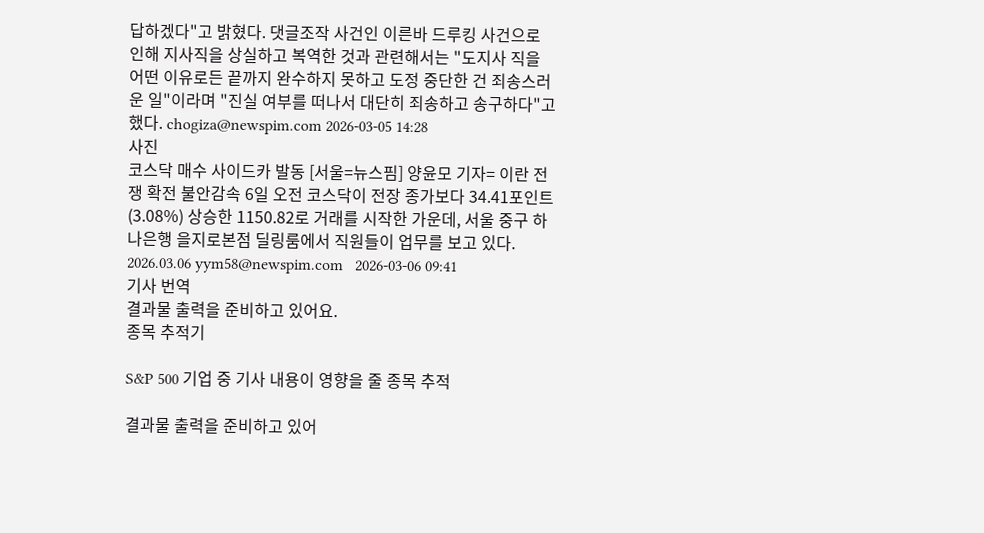답하겠다"고 밝혔다. 댓글조작 사건인 이른바 드루킹 사건으로 인해 지사직을 상실하고 복역한 것과 관련해서는 "도지사 직을 어떤 이유로든 끝까지 완수하지 못하고 도정 중단한 건 죄송스러운 일"이라며 "진실 여부를 떠나서 대단히 죄송하고 송구하다"고 했다. chogiza@newspim.com 2026-03-05 14:28
사진
코스닥 매수 사이드카 발동 [서울=뉴스핌] 양윤모 기자= 이란 전쟁 확전 불안감속 6일 오전 코스닥이 전장 종가보다 34.41포인트(3.08%) 상승한 1150.82로 거래를 시작한 가운데, 서울 중구 하나은행 을지로본점 딜링룸에서 직원들이 업무를 보고 있다. 2026.03.06 yym58@newspim.com   2026-03-06 09:41
기사 번역
결과물 출력을 준비하고 있어요.
종목 추적기

S&P 500 기업 중 기사 내용이 영향을 줄 종목 추적

결과물 출력을 준비하고 있어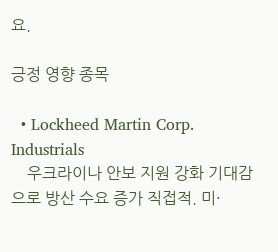요.

긍정 영향 종목

  • Lockheed Martin Corp. Industrials
    우크라이나 안보 지원 강화 기대감으로 방산 수요 증가 직접적. 미·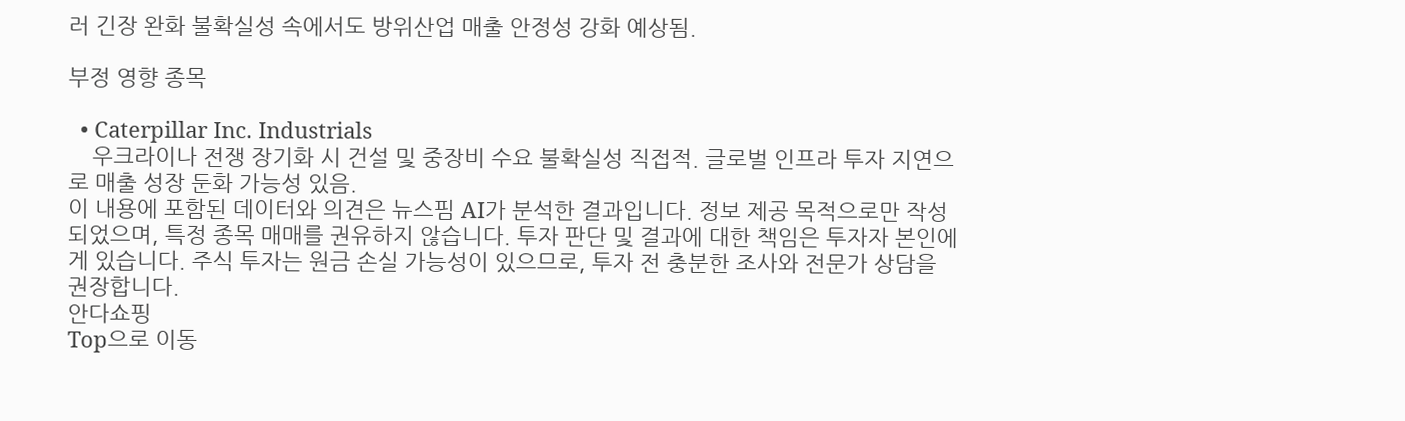러 긴장 완화 불확실성 속에서도 방위산업 매출 안정성 강화 예상됨.

부정 영향 종목

  • Caterpillar Inc. Industrials
    우크라이나 전쟁 장기화 시 건설 및 중장비 수요 불확실성 직접적. 글로벌 인프라 투자 지연으로 매출 성장 둔화 가능성 있음.
이 내용에 포함된 데이터와 의견은 뉴스핌 AI가 분석한 결과입니다. 정보 제공 목적으로만 작성되었으며, 특정 종목 매매를 권유하지 않습니다. 투자 판단 및 결과에 대한 책임은 투자자 본인에게 있습니다. 주식 투자는 원금 손실 가능성이 있으므로, 투자 전 충분한 조사와 전문가 상담을 권장합니다.
안다쇼핑
Top으로 이동